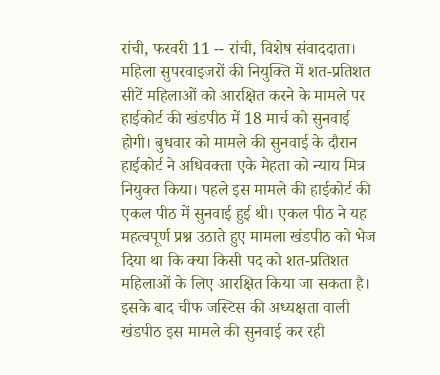रांची, फरवरी 11 -- रांची, विशेष संवाददाता। महिला सुपरवाइजरों की नियुक्ति में शत-प्रतिशत सीटें महिलाओं को आरक्षित करने के मामले पर हाईकोर्ट की खंडपीठ में 18 मार्च को सुनवाई होगी। बुधवार को मामले की सुनवाई के दौरान हाईकोर्ट ने अधिवक्ता एके मेहता को न्याय मित्र नियुक्त किया। पहले इस मामले की हाईकोर्ट की एकल पीठ में सुनवाई हुई थी। एकल पीठ ने यह महत्वपूर्ण प्रश्न उठाते हुए मामला खंडपीठ को भेज दिया था कि क्या किसी पद को शत-प्रतिशत महिलाओं के लिए आरक्षित किया जा सकता है। इसके बाद चीफ जस्टिस की अध्यक्षता वाली खंडपीठ इस मामले की सुनवाई कर रही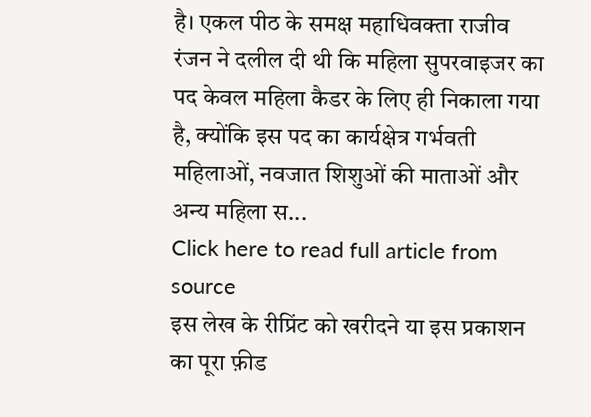है। एकल पीठ के समक्ष महाधिवक्ता राजीव रंजन ने दलील दी थी कि महिला सुपरवाइजर का पद केवल महिला कैडर के लिए ही निकाला गया है, क्योंकि इस पद का कार्यक्षेत्र गर्भवती महिलाओं, नवजात शिशुओं की माताओं और अन्य महिला स...
Click here to read full article from source
इस लेख के रीप्रिंट को खरीदने या इस प्रकाशन का पूरा फ़ीड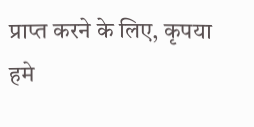प्राप्त करने के लिए, कृपया
हमे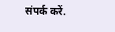संपर्क करें.